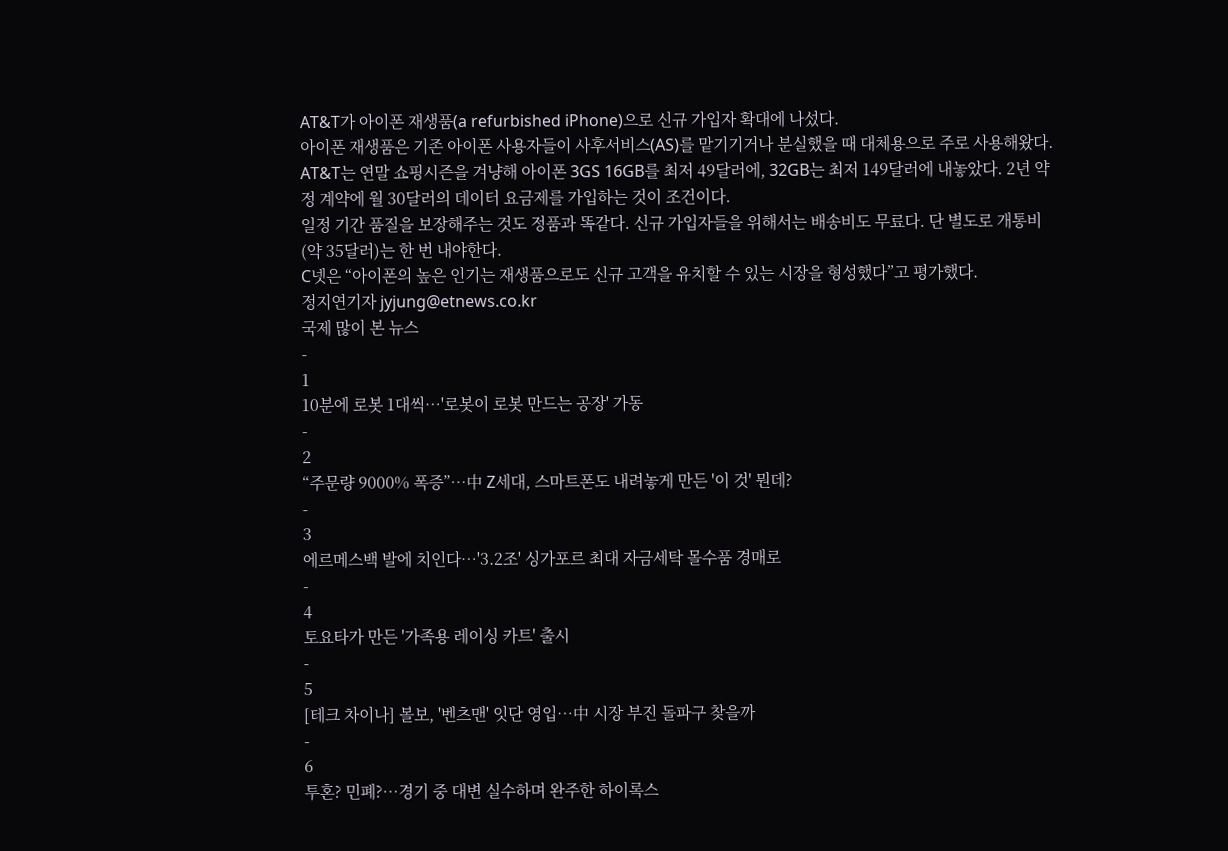AT&T가 아이폰 재생품(a refurbished iPhone)으로 신규 가입자 확대에 나섰다.
아이폰 재생품은 기존 아이폰 사용자들이 사후서비스(AS)를 맡기기거나 분실했을 때 대체용으로 주로 사용해왔다.
AT&T는 연말 쇼핑시즌을 겨냥해 아이폰 3GS 16GB를 최저 49달러에, 32GB는 최저 149달러에 내놓았다. 2년 약정 계약에 월 30달러의 데이터 요금제를 가입하는 것이 조건이다.
일정 기간 품질을 보장해주는 것도 정품과 똑같다. 신규 가입자들을 위해서는 배송비도 무료다. 단 별도로 개통비(약 35달러)는 한 번 내야한다.
C넷은 “아이폰의 높은 인기는 재생품으로도 신규 고객을 유치할 수 있는 시장을 형성했다”고 평가했다.
정지연기자 jyjung@etnews.co.kr
국제 많이 본 뉴스
-
1
10분에 로봇 1대씩…'로봇이 로봇 만드는 공장' 가동
-
2
“주문량 9000% 폭증”…中 Z세대, 스마트폰도 내려놓게 만든 '이 것' 뭔데?
-
3
에르메스백 발에 치인다…'3.2조' 싱가포르 최대 자금세탁 몰수품 경매로
-
4
토요타가 만든 '가족용 레이싱 카트' 출시
-
5
[테크 차이나] 볼보, '벤츠맨' 잇단 영입…中 시장 부진 돌파구 찾을까
-
6
투혼? 민폐?…경기 중 대변 실수하며 완주한 하이록스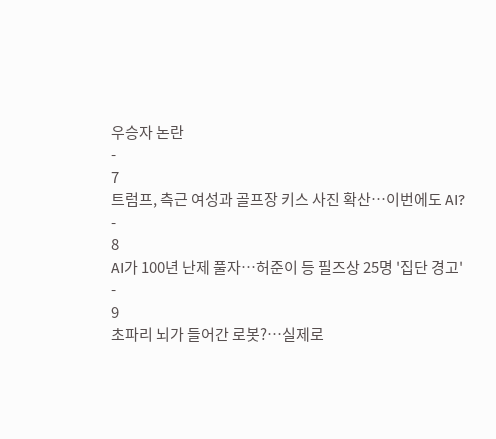우승자 논란
-
7
트럼프, 측근 여성과 골프장 키스 사진 확산…이번에도 AI?
-
8
AI가 100년 난제 풀자…허준이 등 필즈상 25명 '집단 경고'
-
9
초파리 뇌가 들어간 로봇?…실제로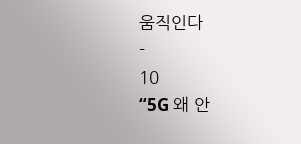움직인다
-
10
“5G 왜 안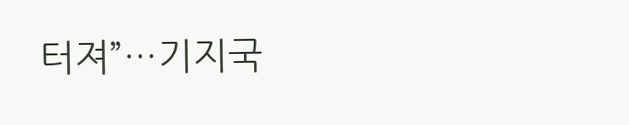터져”…기지국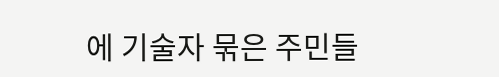에 기술자 묶은 주민들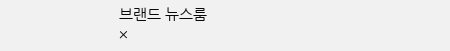브랜드 뉴스룸
×